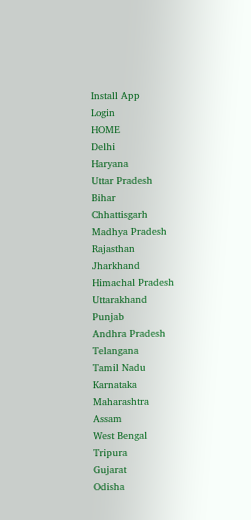Install App
Login
HOME
Delhi
Haryana
Uttar Pradesh
Bihar
Chhattisgarh
Madhya Pradesh
Rajasthan
Jharkhand
Himachal Pradesh
Uttarakhand
Punjab
Andhra Pradesh
Telangana
Tamil Nadu
Karnataka
Maharashtra
Assam
West Bengal
Tripura
Gujarat
Odisha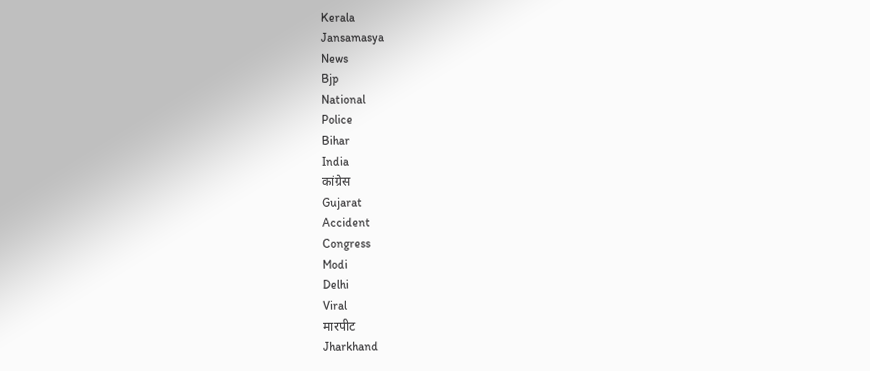Kerala
Jansamasya
News
Bjp
National
Police
Bihar
India
कांग्रेस
Gujarat
Accident
Congress
Modi
Delhi
Viral
मारपीट
Jharkhand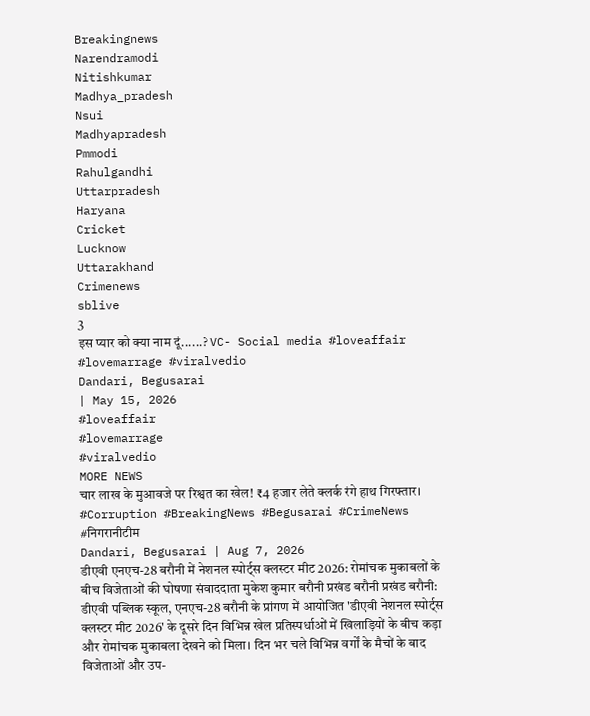Breakingnews
Narendramodi
Nitishkumar
Madhya_pradesh
Nsui
Madhyapradesh
Pmmodi
Rahulgandhi
Uttarpradesh
Haryana
Cricket
Lucknow
Uttarakhand
Crimenews
sblive
3
इस प्यार को क्या नाम दूं......? VC- Social media #loveaffair #lovemarrage #viralvedio
Dandari, Begusarai
| May 15, 2026
#loveaffair
#lovemarrage
#viralvedio
MORE NEWS
चार लाख के मुआवजे पर रिश्वत का खेल! ₹4 हजार लेते क्लर्क रंगे हाथ गिरफ्तार। #Corruption #BreakingNews #Begusarai #CrimeNews #निगरानीटीम
Dandari, Begusarai | Aug 7, 2026
डीएवी एनएच-28 बरौनी में नेशनल स्पोर्ट्स क्लस्टर मीट 2026: रोमांचक मुकाबलों के बीच विजेताओं की घोषणा संवाददाता मुकेश कुमार बरौनी प्रखंड बरौनी प्रखंड बरौनी: डीएवी पब्लिक स्कूल, एनएच-28 बरौनी के प्रांगण में आयोजित 'डीएवी नेशनल स्पोर्ट्स क्लस्टर मीट 2026' के दूसरे दिन विभिन्न खेल प्रतिस्पर्धाओं में खिलाड़ियों के बीच कड़ा और रोमांचक मुकाबला देखने को मिला। दिन भर चले विभिन्न वर्गों के मैचों के बाद विजेताओं और उप-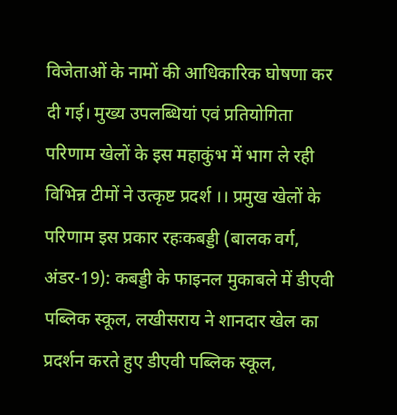विजेताओं के नामों की आधिकारिक घोषणा कर दी गई। मुख्य उपलब्धियां एवं प्रतियोगिता परिणाम खेलों के इस महाकुंभ में भाग ले रही विभिन्न टीमों ने उत्कृष्ट प्रदर्श ।। प्रमुख खेलों के परिणाम इस प्रकार रहःकबड्डी (बालक वर्ग, अंडर-19): कबड्डी के फाइनल मुकाबले में डीएवी पब्लिक स्कूल, लखीसराय ने शानदार खेल का प्रदर्शन करते हुए डीएवी पब्लिक स्कूल,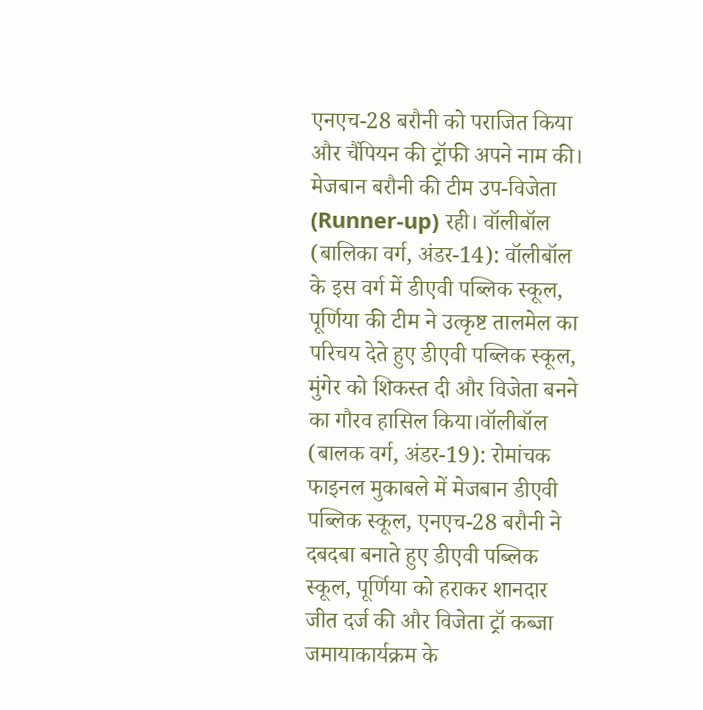एनएच-28 बरौनी को पराजित किया और चैंपियन की ट्रॉफी अपने नाम की। मेजबान बरौनी की टीम उप-विजेता (Runner-up) रही। वॉलीबॉल (बालिका वर्ग, अंडर-14): वॉलीबॉल के इस वर्ग में डीएवी पब्लिक स्कूल, पूर्णिया की टीम ने उत्कृष्ट तालमेल का परिचय देते हुए डीएवी पब्लिक स्कूल, मुंगेर को शिकस्त दी और विजेता बनने का गौरव हासिल किया।वॉलीबॉल (बालक वर्ग, अंडर-19): रोमांचक फाइनल मुकाबले में मेजबान डीएवी पब्लिक स्कूल, एनएच-28 बरौनी ने दबदबा बनाते हुए डीएवी पब्लिक स्कूल, पूर्णिया को हराकर शानदार जीत दर्ज की और विजेता ट्रॉ कब्जा जमायाकार्यक्रम के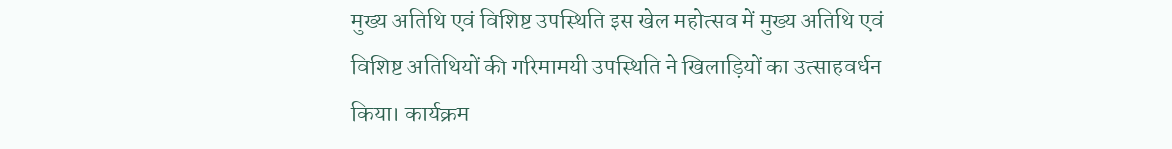मुख्य अतिथि एवं विशिष्ट उपस्थिति इस खेल महोत्सव में मुख्य अतिथि एवं विशिष्ट अतिथियों की गरिमामयी उपस्थिति ने खिलाड़ियों का उत्साहवर्धन किया। कार्यक्रम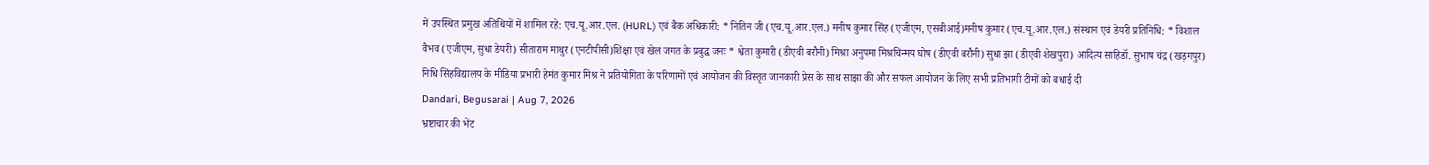में उपस्थित प्रमुख अतिथियों में शामिल रहे: एच.यू.आर.एल. (HURL) एवं बैंक अधिकारी: * नितिन जी (एच.यू.आर.एल.) मनीष कुमार सिंह (एजीएम, एसबीआई)मनीष कुमार (एच.यू.आर.एल.) संस्थान एवं डेयरी प्रतिनिधि: * विशाल वैभव (एजीएम, सुधा डेयरी) सीताराम माथुर (एनटीपीसी)शिक्षा एवं खेल जगत के प्रबुद्ध जनः * श्वेता कुमारी (डीएवी बरौनी) मिश्रा अनुपमा मिश्रचिन्मय घोष (डीएवी बरौनी) सुधा झा (डीएवी शेखपुरा) आदित्य साहिडॉ. सुभाष चंद्र (खड़गपुर) निधि सिंहविद्यालय के मीडिया प्रभारी हेमंत कुमार मिश्र ने प्रतियोगिता के परिणामों एवं आयोजन की विस्तृत जानकारी प्रेस के साथ साझा की और सफल आयोजन के लिए सभी प्रतिभागी टीमों को बधाई दी
Dandari, Begusarai | Aug 7, 2026
भ्रष्टाचार की भेंट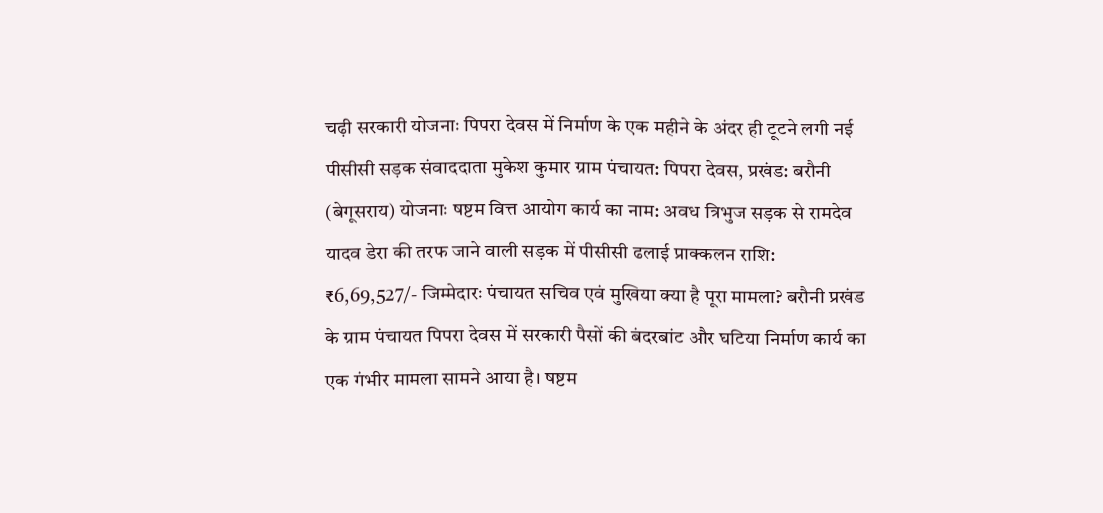चढ़ी सरकारी योजनाः पिपरा देवस में निर्माण के एक महीने के अंदर ही टूटने लगी नई पीसीसी सड़क संवाददाता मुकेश कुमार ग्राम पंचायत: पिपरा देवस, प्रखंड: बरौनी (बेगूसराय) योजनाः षष्टम वित्त आयोग कार्य का नाम: अवध त्रिभुज सड़क से रामदेव यादव डेरा की तरफ जाने वाली सड़क में पीसीसी ढलाई प्राक्कलन राशि: ₹6,69,527/- जिम्मेदारः पंचायत सचिव एवं मुखिया क्या है पूरा मामला? बरौनी प्रखंड के ग्राम पंचायत पिपरा देवस में सरकारी पैसों की बंदरबांट और घटिया निर्माण कार्य का एक गंभीर मामला सामने आया है। षष्टम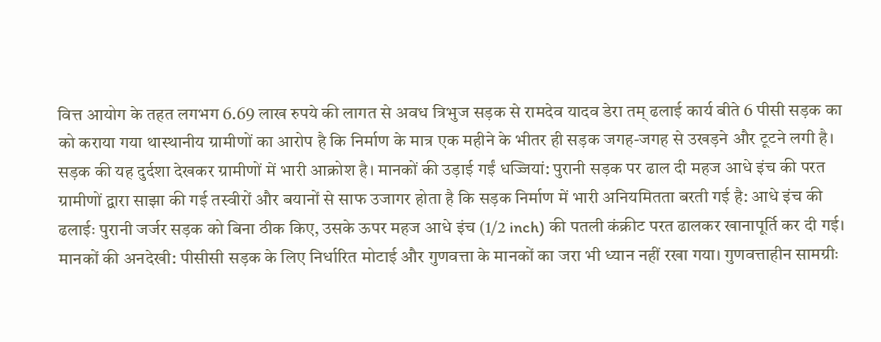वित्त आयोग के तहत लगभग 6.69 लाख रुपये की लागत से अवध त्रिभुज सड़क से रामदेव यादव डेरा तम् ढलाई कार्य बीते 6 पीसी सड़क का को कराया गया थास्थानीय ग्रामीणों का आरोप है कि निर्माण के मात्र एक महीने के भीतर ही सड़क जगह-जगह से उखड़ने और टूटने लगी है। सड़क की यह दुर्दशा देखकर ग्रामीणों में भारी आक्रोश है। मानकों की उड़ाई गईं धज्जियां: पुरानी सड़क पर ढाल दी महज आधे इंच की परत ग्रामीणों द्वारा साझा की गई तस्वीरों और बयानों से साफ उजागर होता है कि सड़क निर्माण में भारी अनियमितता बरती गई है: आधे इंच की ढलाईः पुरानी जर्जर सड़क को बिना ठीक किए, उसके ऊपर महज आधे इंच (1/2 inch) की पतली कंक्रीट परत ढालकर खानापूर्ति कर दी गई। मानकों की अनदेखी: पीसीसी सड़क के लिए निर्धारित मोटाई और गुणवत्ता के मानकों का जरा भी ध्यान नहीं रखा गया। गुणवत्ताहीन सामग्रीः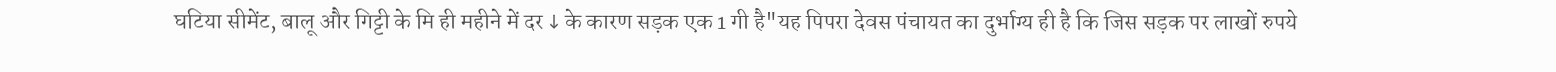घटिया सीमेंट, बालू और गिट्टी के मि ही महीने में दर ↓ के कारण सड़क एक 1 गी है"यह पिपरा देवस पंचायत का दुर्भाग्य ही है कि जिस सड़क पर लाखों रुपये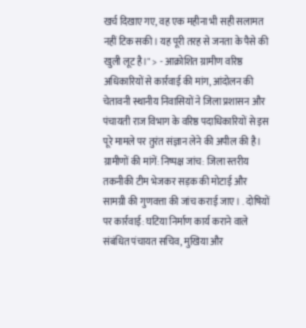खर्च दिखाए गए, वह एक महीना भी सही सलामत नहीं टिक सकी। यह पूरी तरह से जनता के पैसे की खुली लूट है।" > - आक्रोशित ग्रामीण वरिष्ठ अधिकारियों से कार्रवाई की मांग, आंदोलन की चेतावनी स्थानीय निवासियों ने जिला प्रशासन और पंचायती राज विभाग के वरिष्ठ पदाधिकारियों से इस पूरे मामले पर तुरंत संज्ञान लेने की अपील की है। ग्रामीणों की मांगें: निष्पक्ष जांच: जिला स्तरीय तकनीकी टीम भेजकर सड़क की मोटाई और सामग्री की गुणवत्ता की जांच कराई जाए। . दोषियों पर कार्रवाई: घटिया निर्माण कार्य कराने वाले संबंधित पंचायत सचिव, मुखिया और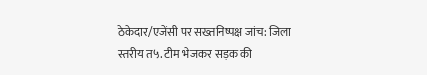ठेकेदार/एजेंसी पर सख्तनिष्पक्ष जांच: जिला स्तरीय त५. टीम भेजकर सड़क की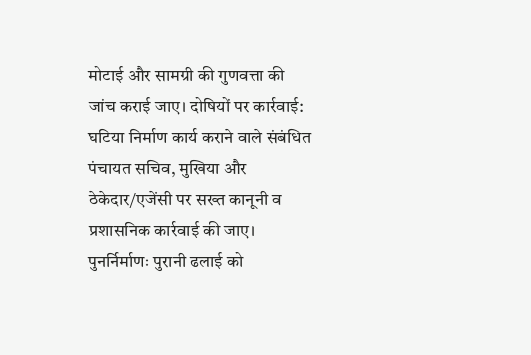मोटाई और सामग्री की गुणवत्ता की जांच कराई जाए। दोषियों पर कार्रवाई: घटिया निर्माण कार्य कराने वाले संबंधित पंचायत सचिव, मुखिया और ठेकेदार/एजेंसी पर सख्त कानूनी व प्रशासनिक कार्रवाई की जाए। पुनर्निर्माणः पुरानी ढलाई को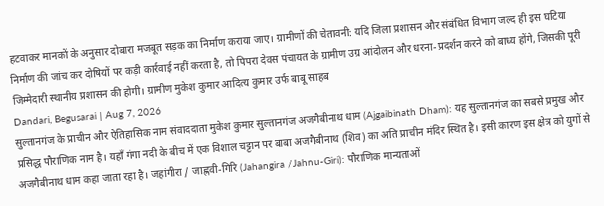हटवाकर मानकों के अनुसार दोबारा मजबूत सड़क का निर्माण कराया जाए। ग्रामीणों की चेतावनी: यदि जिला प्रशासन और संबंधित विभाग जल्द ही इस घटिया निर्माण की जांच कर दोषियों पर कड़ी कार्रवाई नहीं करता है, तो पिपरा देवस पंचायत के ग्रामीण उग्र आंदोलन और धरना-प्रदर्शन करने को बाध्य होंगे, जिसकी पूरी जिम्मेदारी स्थानीय प्रशासन की होगी। ग्रामीण मुकेश कुमार आदित्य कुमार उर्फ बाबू साहब
Dandari, Begusarai | Aug 7, 2026
सुल्तानगंज के प्राचीन और ऐतिहासिक नाम संवाददाता मुकेश कुमार सुल्तानगंज अजगैबीनाथ धाम (Ajgaibinath Dham): यह सुल्तानगंज का सबसे प्रमुख और प्रसिद्ध पौराणिक नाम है। यहाँ गंगा नदी के बीच में एक विशाल चट्टान पर बाबा अजगैबीनाथ (शिव) का अति प्राचीन मंदिर स्थित है। इसी कारण इस क्षेत्र को युगों से अजगैबीनाथ धाम कहा जाता रहा है। जहांगीरा / जाह्नवी-गिरि (Jahangira /Jahnu-Giri): पौराणिक मान्यताओं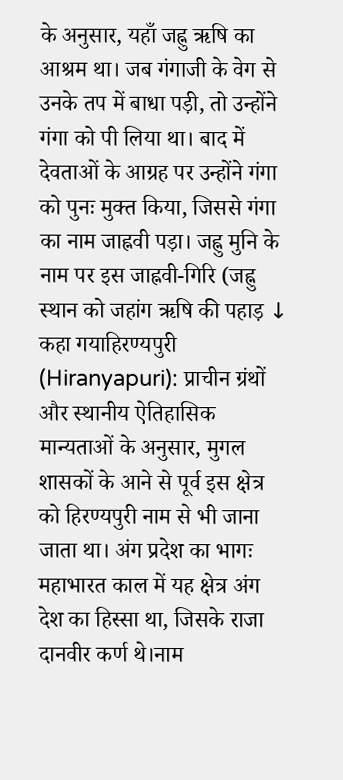के अनुसार, यहाँ जह्नु ऋषि का आश्रम था। जब गंगाजी के वेग से उनके तप में बाधा पड़ी, तो उन्होंने गंगा को पी लिया था। बाद में देवताओं के आग्रह पर उन्होंने गंगा को पुनः मुक्त किया, जिससे गंगा का नाम जाह्नवी पड़ा। जह्नु मुनि के नाम पर इस जाह्नवी-गिरि (जह्नु स्थान को जहांग ऋषि की पहाड़ ↓ कहा गयाहिरण्यपुरी (Hiranyapuri): प्राचीन ग्रंथों और स्थानीय ऐतिहासिक मान्यताओं के अनुसार, मुगल शासकों के आने से पूर्व इस क्षेत्र को हिरण्यपुरी नाम से भी जाना जाता था। अंग प्रदेश का भागः महाभारत काल में यह क्षेत्र अंग देश का हिस्सा था, जिसके राजा दानवीर कर्ण थे।नाम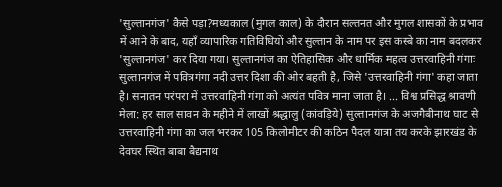'सुल्तानगंज' कैसे पड़ा?मध्यकाल (मुगल काल) के दौरान सल्तनत और मुगल शासकों के प्रभाव में आने के बाद, यहाँ व्यापारिक गतिविधियों और सुल्तान के नाम पर इस कस्बे का नाम बदलकर 'सुल्तानगंज' कर दिया गया। सुल्तानगंज का ऐतिहासिक और धार्मिक महत्व उत्तरवाहिनी गंगाः सुल्तानगंज में पवित्रगंगा नदी उत्तर दिशा की ओर बहती है, जिसे 'उत्तरवाहिनी गंगा' कहा जाता है। सनातन परंपरा में उत्तरवाहिनी गंगा को अत्यंत पवित्र माना जाता है। ... विश्व प्रसिद्ध श्रावणी मेला: हर साल सावन के महीने में लाखों श्रद्धालु (कांवड़िये) सुल्तानगंज के अजगैबीनाथ घाट से उत्तरवाहिनी गंगा का जल भरकर 105 किलोमीटर की कठिन पैदल यात्रा तय करके झारखंड के देवघर स्थित बाबा बैद्यनाथ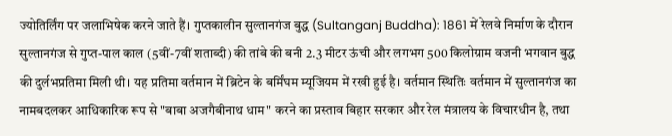ज्योतिर्लिंग पर जलाभिषेक करने जाते हैं। गुप्तकालीन सुल्तानगंज बुद्ध (Sultanganj Buddha): 1861 में रेलवे निर्माण के दौरान सुल्तानगंज से गुप्त-पाल काल (5वीं-7वीं शताब्दी) की तांबे की बनी 2.3 मीटर ऊंची और लगभग 500 किलोग्राम वजनी भगवान बुद्ध की दुर्लभप्रतिमा मिली थी। यह प्रतिमा वर्तमान में ब्रिटेन के बर्मिंघम म्यूजियम में रखी हुई है। वर्तमान स्थितिः वर्तमान में सुल्तानगंज का नामबदलकर आधिकारिक रूप से "बाबा अजगैबीनाथ धाम" करने का प्रस्ताव बिहार सरकार और रेल मंत्रालय के विचारधीन है, तथा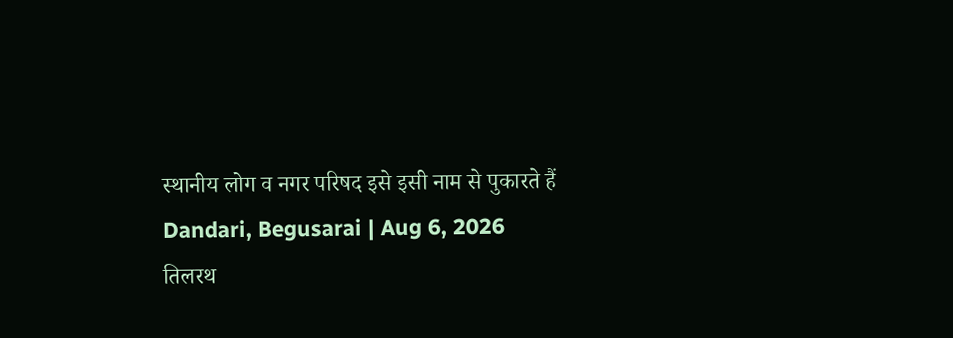स्थानीय लोग व नगर परिषद इसे इसी नाम से पुकारते हैं
Dandari, Begusarai | Aug 6, 2026
तिलरथ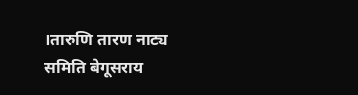।तारुणि तारण नाट्य समिति बेगूसराय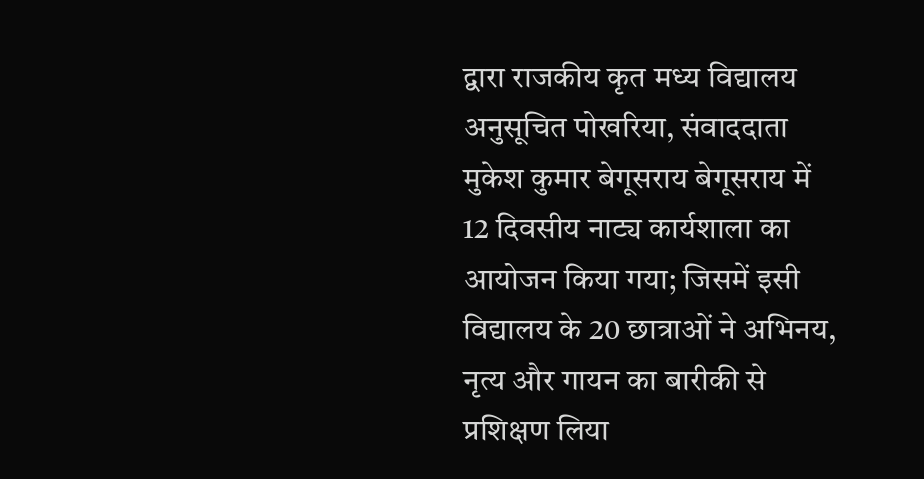द्वारा राजकीय कृत मध्य विद्यालय अनुसूचित पोखरिया, संवाददाता मुकेश कुमार बेगूसराय बेगूसराय में 12 दिवसीय नाट्य कार्यशाला का आयोजन किया गया; जिसमें इसी विद्यालय के 20 छात्राओं ने अभिनय, नृत्य और गायन का बारीकी से प्रशिक्षण लिया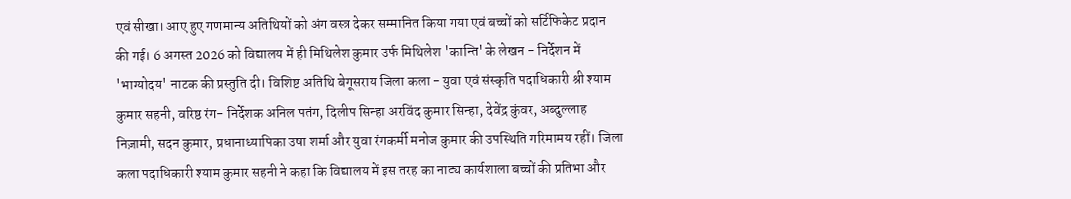एवं सीखा। आए हुए गणमान्य अतिथियों को अंग वस्त्र देकर सम्मानित किया गया एवं बच्चों को सर्टिफिकेट प्रदान की गई। 6 अगस्त 2026 को विद्यालय में ही मिथिलेश कुमार उर्फ मिथिलेश 'कान्ति' के लेखन - निर्देशन में 'भाग्योदय' नाटक की प्रस्तुति दी। विशिष्ट अतिथि बेगूसराय जिला कला - युवा एवं संस्कृति पदाधिकारी श्री श्याम कुमार सहनी, वरिष्ठ रंग- निर्देशक अनिल पतंग, दिलीप सिन्हा अरविंद कुमार सिन्हा, देवेंद्र कुंवर, अब्दुल्लाह निज़ामी, सदन कुमार, प्रधानाध्यापिका उषा शर्मा और युवा रंगकर्मी मनोज कुमार की उपस्थिति गरिमामय रहीं। जिला कला पदाधिकारी श्याम कुमार सहनी ने कहा कि विद्यालय में इस तरह का नाट्य कार्यशाला बच्चों की प्रतिभा और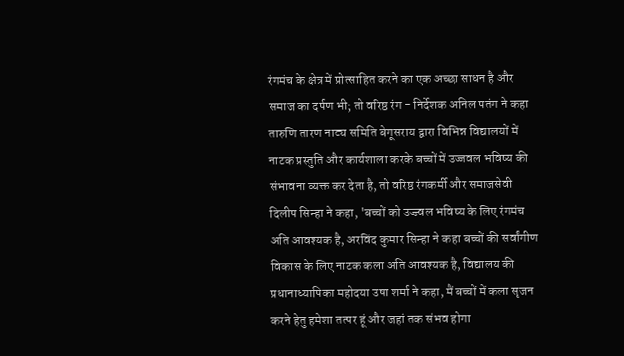रंगमंच के क्षेत्र में प्रोत्साहित करने का एक अच्छा साधन है और समाज का दर्पण भी; तो वरिष्ठ रंग - निर्देशक अनिल पतंग ने कहा तारुणि तारण नाट्य समिति बेगूसराय द्वारा विभिन्न विद्यालयों में नाटक प्रस्तुति और कार्यशाला करके बच्चों में उज्जवल भविष्य की संभावना व्यक्त कर देता है, तो वरिष्ठ रंगकर्मी और समाजसेवी दिलीप सिन्हा ने कहा, 'बच्चों को उज्ज्वल भविष्य के लिए रंगमंच अति आवश्यक है, अरविंद कुमार सिन्हा ने कहा बच्चों की सर्वांगीण विकास के लिए नाटक कला अति आवश्यक है, विद्यालय की प्रधानाध्यापिका महोदया उषा शर्मा ने कहा, मैं बच्चों में कला सृजन करने हेतु हमेशा तत्पर हूं और जहां तक संभव होगा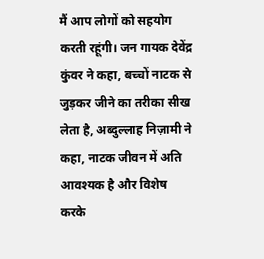मैं आप लोगों को सहयोग करती रहूंगी। जन गायक देवेंद्र कुंवर ने कहा, बच्चों नाटक से जुड़कर जीने का तरीका सीख लेता है, अब्दुल्लाह निज़ामी ने कहा, नाटक जीवन में अति आवश्यक है और विशेष करके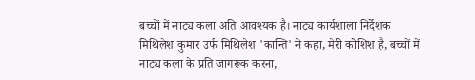बच्चों में नाट्य कला अति आवश्यक है। नाट्य कार्यशाला निर्देशक मिथिलेश कुमार उर्फ मिथिलेश 'कान्ति' ने कहा, मेरी कोशिश है, बच्चों में नाट्य कला के प्रति जागरूक करना,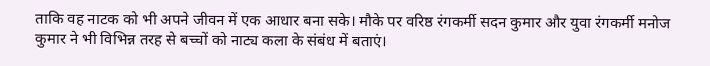ताकि वह नाटक को भी अपने जीवन में एक आधार बना सके। मौके पर वरिष्ठ रंगकर्मी सदन कुमार और युवा रंगकर्मी मनोज कुमार ने भी विभिन्न तरह से बच्चों को नाट्य कला के संबंध में बताएं।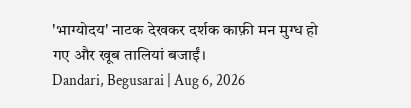'भाग्योदय' नाटक देखकर दर्शक काफ़ी मन मुग्ध हो गए और खूब तालियां बजाईं।
Dandari, Begusarai | Aug 6, 2026